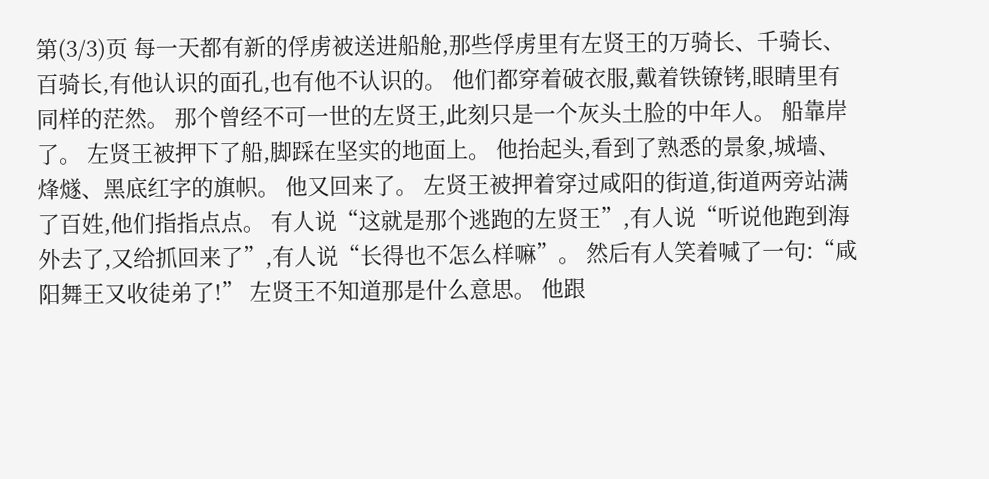第(3/3)页 每一天都有新的俘虏被送进船舱,那些俘虏里有左贤王的万骑长、千骑长、百骑长,有他认识的面孔,也有他不认识的。 他们都穿着破衣服,戴着铁镣铐,眼睛里有同样的茫然。 那个曾经不可一世的左贤王,此刻只是一个灰头土脸的中年人。 船靠岸了。 左贤王被押下了船,脚踩在坚实的地面上。 他抬起头,看到了熟悉的景象,城墙、烽燧、黑底红字的旗帜。 他又回来了。 左贤王被押着穿过咸阳的街道,街道两旁站满了百姓,他们指指点点。 有人说“这就是那个逃跑的左贤王”,有人说“听说他跑到海外去了,又给抓回来了”,有人说“长得也不怎么样嘛”。 然后有人笑着喊了一句:“咸阳舞王又收徒弟了!” 左贤王不知道那是什么意思。 他跟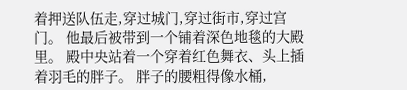着押送队伍走,穿过城门,穿过街市,穿过宫门。 他最后被带到一个铺着深色地毯的大殿里。 殿中央站着一个穿着红色舞衣、头上插着羽毛的胖子。 胖子的腰粗得像水桶,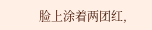脸上涂着两团红,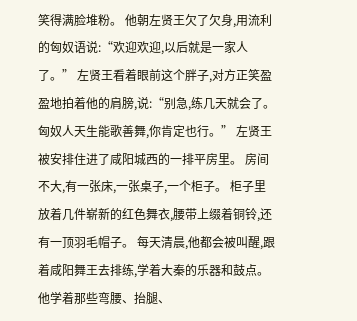笑得满脸堆粉。 他朝左贤王欠了欠身,用流利的匈奴语说:“欢迎欢迎,以后就是一家人了。” 左贤王看着眼前这个胖子,对方正笑盈盈地拍着他的肩膀,说:“别急,练几天就会了。匈奴人天生能歌善舞,你肯定也行。” 左贤王被安排住进了咸阳城西的一排平房里。 房间不大,有一张床,一张桌子,一个柜子。 柜子里放着几件崭新的红色舞衣,腰带上缀着铜铃,还有一顶羽毛帽子。 每天清晨,他都会被叫醒,跟着咸阳舞王去排练,学着大秦的乐器和鼓点。 他学着那些弯腰、抬腿、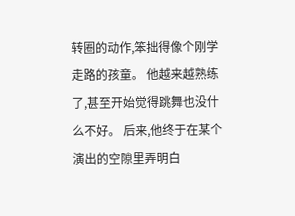转圈的动作,笨拙得像个刚学走路的孩童。 他越来越熟练了,甚至开始觉得跳舞也没什么不好。 后来,他终于在某个演出的空隙里弄明白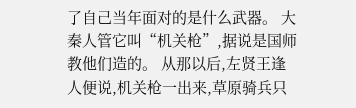了自己当年面对的是什么武器。 大秦人管它叫“机关枪”,据说是国师教他们造的。 从那以后,左贤王逢人便说,机关枪一出来,草原骑兵只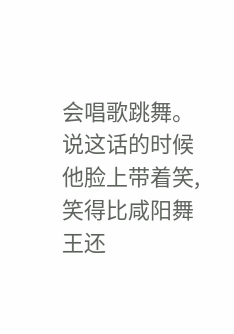会唱歌跳舞。 说这话的时候他脸上带着笑,笑得比咸阳舞王还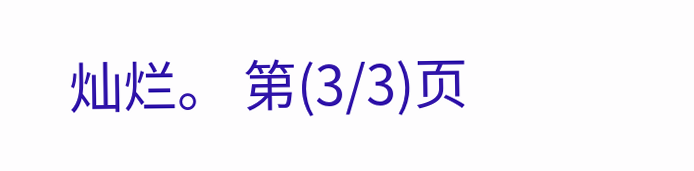灿烂。 第(3/3)页